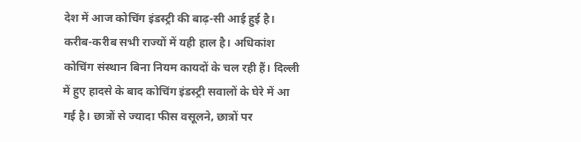देश में आज कोचिंग इंडस्ट्री की बाढ़-सी आई हुई है। करीब-करीब सभी राज्यों में यही हाल है। अधिकांश कोचिंग संस्थान बिना नियम कायदों के चल रही हैं। दिल्ली में हुए हादसे के बाद कोचिंग इंडस्ट्री सवालों के घेरे में आ गई है। छात्रों से ज्यादा फीस वसूलने, छात्रों पर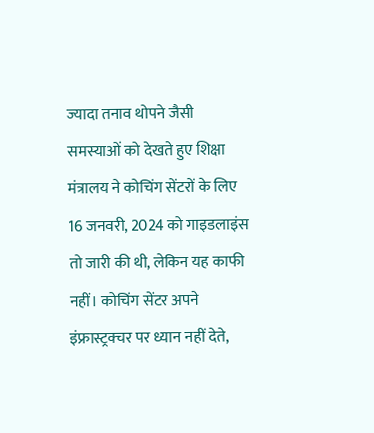ज्यादा तनाव थोपने जैसी समस्याओं को देखते हुए शिक्षा मंत्रालय ने कोचिंग सेंटरों के लिए 16 जनवरी, 2024 को गाइडलाइंस तो जारी की थी, लेकिन यह काफी नहीं। कोचिंग सेंटर अपने इंफ्रास्ट्रक्चर पर ध्यान नहीं देते,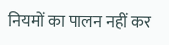नियमों का पालन नहीं कर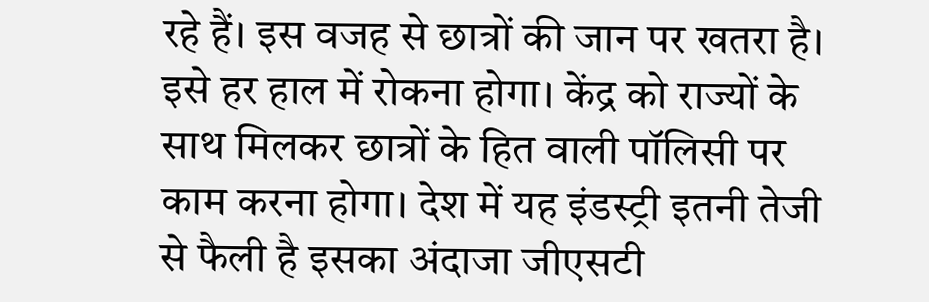रहे हैं। इस वजह से छात्रों की जान पर खतरा है। इसे हर हाल में रोकना होगा। केंद्र को राज्यों के साथ मिलकर छात्रों के हित वाली पॉलिसी पर काम करना होगा। देश में यह इंडस्ट्री इतनी तेजी से फैली है इसका अंदाजा जीएसटी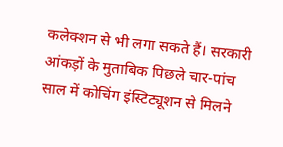कलेक्शन से भी लगा सकते हैं। सरकारी आंकड़ों के मुताबिक पिछले चार-पांच साल में कोचिंग इंस्टिट्यूशन से मिलने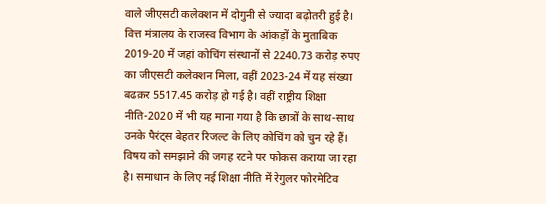वाले जीएसटी कलेक्शन में दोगुनी से ज्यादा बढ़ोतरी हुई है। वित्त मंत्रालय के राजस्व विभाग के आंकड़ों के मुताबिक 2019-20 में जहां कोचिंग संस्थानों से 2240.73 करोड़ रुपए का जीएसटी कलेक्शन मिला, वहीं 2023-24 में यह संख्या बढक़र 5517.45 करोड़ हो गई है। वहीं राष्ट्रीय शिक्षा नीति-2020 में भी यह माना गया है कि छात्रों के साथ-साथ उनके पैरंट्स बेहतर रिजल्ट के लिए कोचिंग को चुन रहे हैं। विषय को समझाने की जगह रटने पर फोकस कराया जा रहा है। समाधान के लिए नई शिक्षा नीति में रेगुलर फोरमेटिव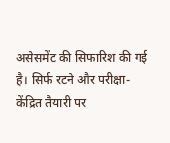असेसमेंट की सिफारिश की गई है। सिर्फ रटने और परीक्षा-केंद्रित तैयारी पर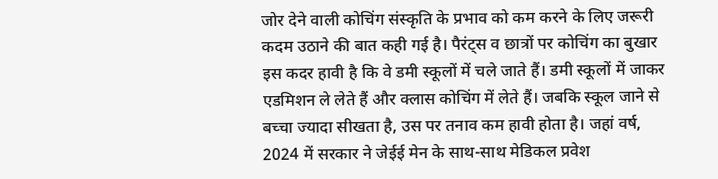जोर देने वाली कोचिंग संस्कृति के प्रभाव को कम करने के लिए जरूरी कदम उठाने की बात कही गई है। पैरंट्स व छात्रों पर कोचिंग का बुखार इस कदर हावी है कि वे डमी स्कूलों में चले जाते हैं। डमी स्कूलों में जाकर एडमिशन ले लेते हैं और क्लास कोचिंग में लेते हैं। जबकि स्कूल जाने से बच्चा ज्यादा सीखता है, उस पर तनाव कम हावी होता है। जहां वर्ष, 2024 में सरकार ने जेईई मेन के साथ-साथ मेडिकल प्रवेश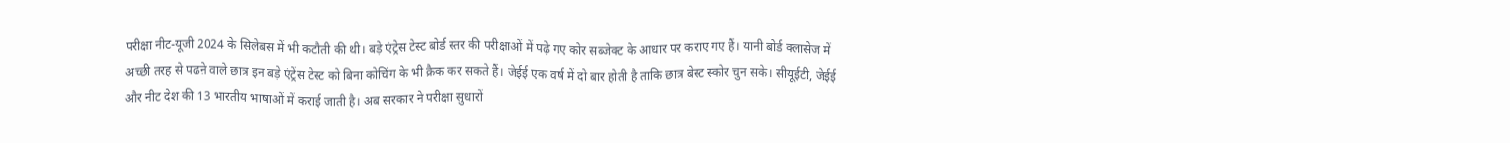परीक्षा नीट-यूजी 2024 के सिलेबस में भी कटौती की थी। बड़े एंट्रेस टेस्ट बोर्ड स्तर की परीक्षाओं में पढ़े गए कोर सब्जेक्ट के आधार पर कराए गए हैं। यानी बोर्ड क्लासेज में अच्छी तरह से पढऩे वाले छात्र इन बड़े एंट्रेंस टेस्ट को बिना कोचिंग के भी क्रैक कर सकते हैं। जेईई एक वर्ष में दो बार होती है ताकि छात्र बेस्ट स्कोर चुन सके। सीयूईटी, जेईई और नीट देश की 13 भारतीय भाषाओं में कराई जाती है। अब सरकार ने परीक्षा सुधारों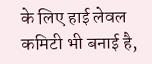के लिए हाई लेवल कमिटी भी बनाई है,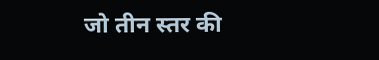जो तीन स्तर की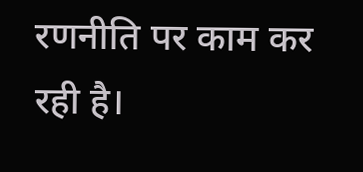रणनीति पर काम कर रही है।